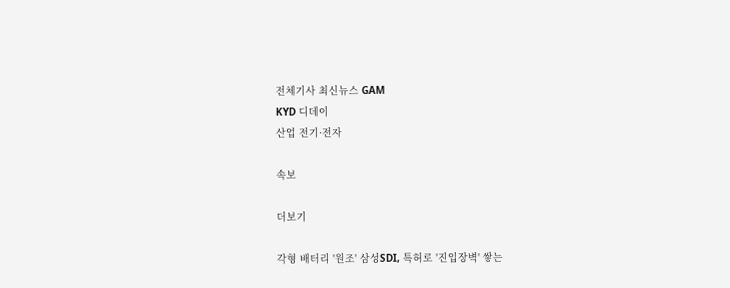전체기사 최신뉴스 GAM
KYD 디데이
산업 전기·전자

속보

더보기

각형 배터리 '원조' 삼성SDI, 특허로 '진입장벽' 쌓는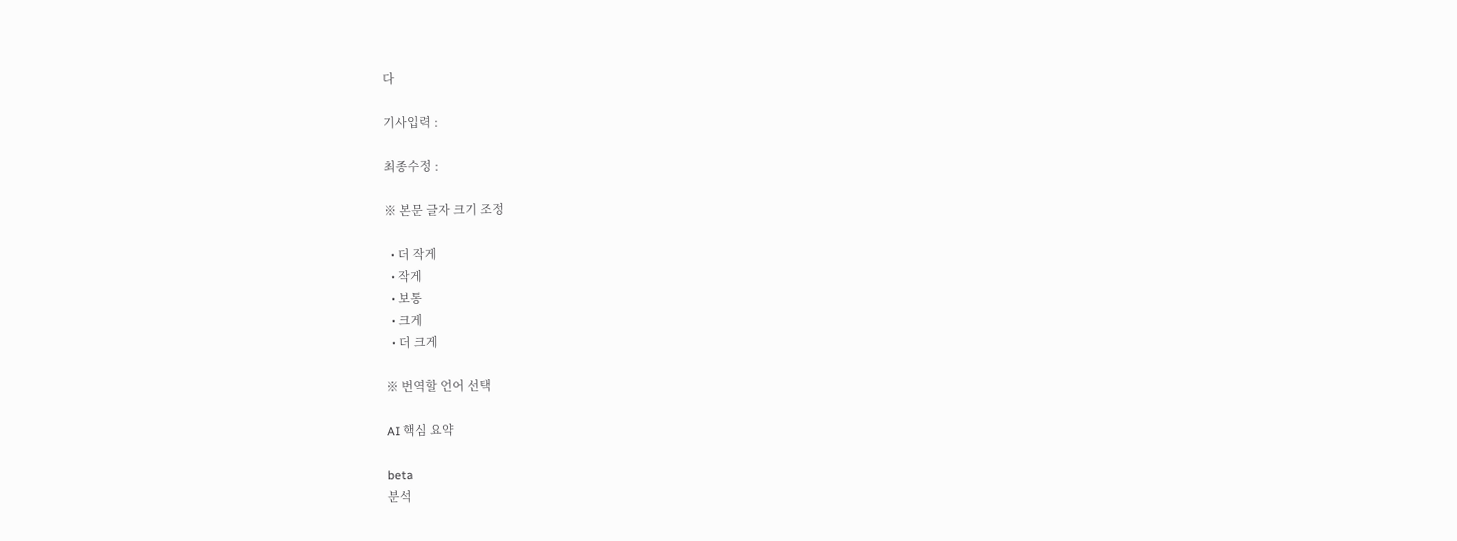다

기사입력 :

최종수정 :

※ 본문 글자 크기 조정

  • 더 작게
  • 작게
  • 보통
  • 크게
  • 더 크게

※ 번역할 언어 선택

AI 핵심 요약

beta
분석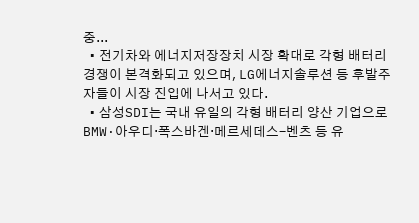중...
  • 전기차와 에너지저장장치 시장 확대로 각형 배터리 경쟁이 본격화되고 있으며, LG에너지솔루션 등 후발주자들이 시장 진입에 나서고 있다.
  • 삼성SDI는 국내 유일의 각형 배터리 양산 기업으로 BMW·아우디·폭스바겐·메르세데스-벤츠 등 유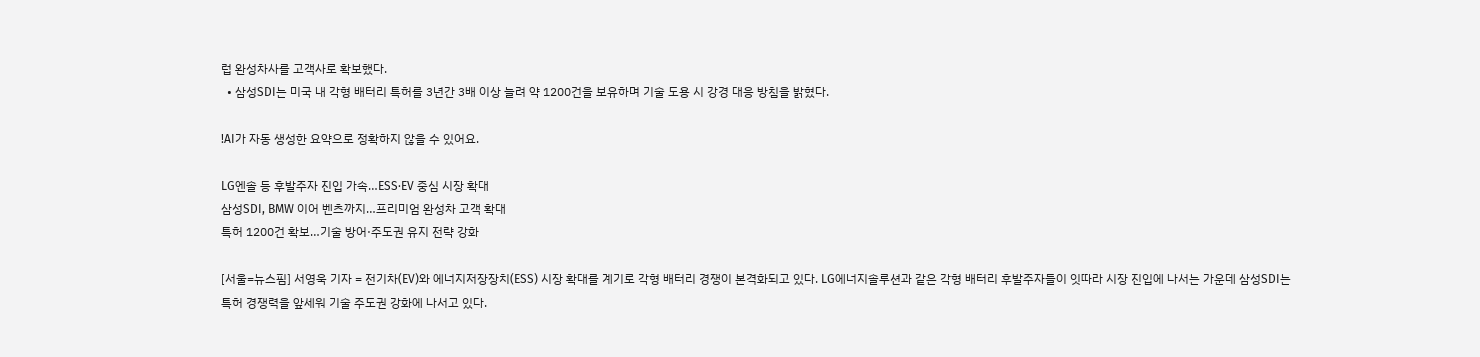럽 완성차사를 고객사로 확보했다.
  • 삼성SDI는 미국 내 각형 배터리 특허를 3년간 3배 이상 늘려 약 1200건을 보유하며 기술 도용 시 강경 대응 방침을 밝혔다.

!AI가 자동 생성한 요약으로 정확하지 않을 수 있어요.

LG엔솔 등 후발주자 진입 가속…ESS·EV 중심 시장 확대
삼성SDI, BMW 이어 벤츠까지…프리미엄 완성차 고객 확대
특허 1200건 확보…기술 방어·주도권 유지 전략 강화

[서울=뉴스핌] 서영욱 기자 = 전기차(EV)와 에너지저장장치(ESS) 시장 확대를 계기로 각형 배터리 경쟁이 본격화되고 있다. LG에너지솔루션과 같은 각형 배터리 후발주자들이 잇따라 시장 진입에 나서는 가운데 삼성SDI는 특허 경쟁력을 앞세워 기술 주도권 강화에 나서고 있다.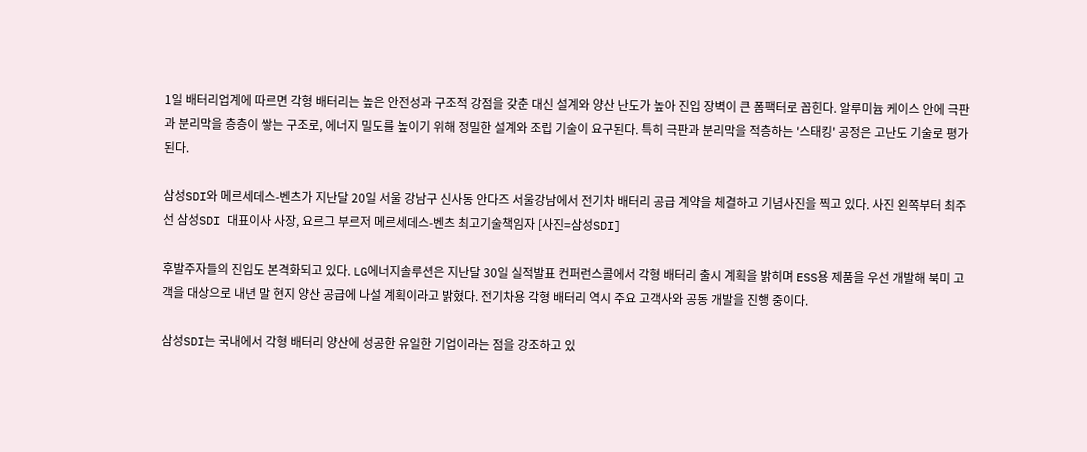1일 배터리업계에 따르면 각형 배터리는 높은 안전성과 구조적 강점을 갖춘 대신 설계와 양산 난도가 높아 진입 장벽이 큰 폼팩터로 꼽힌다. 알루미늄 케이스 안에 극판과 분리막을 층층이 쌓는 구조로, 에너지 밀도를 높이기 위해 정밀한 설계와 조립 기술이 요구된다. 특히 극판과 분리막을 적층하는 '스태킹' 공정은 고난도 기술로 평가된다.

삼성SDI와 메르세데스-벤츠가 지난달 20일 서울 강남구 신사동 안다즈 서울강남에서 전기차 배터리 공급 계약을 체결하고 기념사진을 찍고 있다. 사진 왼쪽부터 최주선 삼성SDI 대표이사 사장, 요르그 부르저 메르세데스-벤츠 최고기술책임자 [사진=삼성SDI]

후발주자들의 진입도 본격화되고 있다. LG에너지솔루션은 지난달 30일 실적발표 컨퍼런스콜에서 각형 배터리 출시 계획을 밝히며 ESS용 제품을 우선 개발해 북미 고객을 대상으로 내년 말 현지 양산 공급에 나설 계획이라고 밝혔다. 전기차용 각형 배터리 역시 주요 고객사와 공동 개발을 진행 중이다.

삼성SDI는 국내에서 각형 배터리 양산에 성공한 유일한 기업이라는 점을 강조하고 있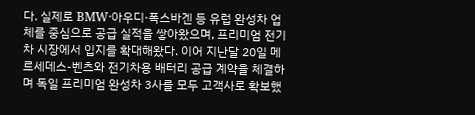다. 실제로 BMW·아우디·폭스바겐 등 유럽 완성차 업체를 중심으로 공급 실적을 쌓아왔으며, 프리미엄 전기차 시장에서 입지를 확대해왔다. 이어 지난달 20일 메르세데스-벤츠와 전기차용 배터리 공급 계약을 체결하며 독일 프리미엄 완성차 3사를 모두 고객사로 확보했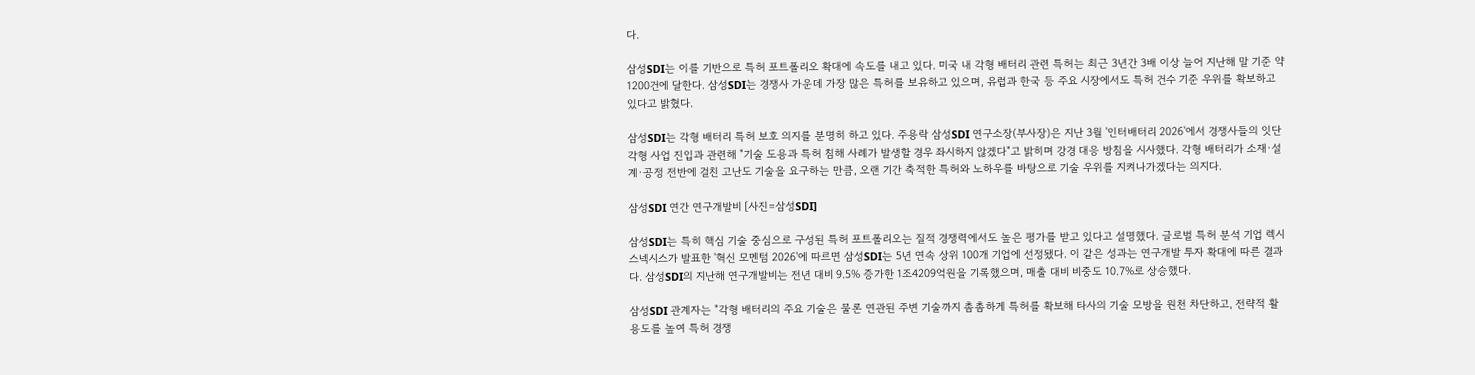다.

삼성SDI는 이를 기반으로 특허 포트폴리오 확대에 속도를 내고 있다. 미국 내 각형 배터리 관련 특허는 최근 3년간 3배 이상 늘어 지난해 말 기준 약 1200건에 달한다. 삼성SDI는 경쟁사 가운데 가장 많은 특허를 보유하고 있으며, 유럽과 한국 등 주요 시장에서도 특허 건수 기준 우위를 확보하고 있다고 밝혔다.

삼성SDI는 각형 배터리 특허 보호 의지를 분명히 하고 있다. 주용락 삼성SDI 연구소장(부사장)은 지난 3월 '인터배터리 2026'에서 경쟁사들의 잇단 각형 사업 진입과 관련해 "기술 도용과 특허 침해 사례가 발생할 경우 좌시하지 않겠다"고 밝히며 강경 대응 방침을 시사했다. 각형 배터리가 소재·설계·공정 전반에 걸친 고난도 기술을 요구하는 만큼, 오랜 기간 축적한 특허와 노하우를 바탕으로 기술 우위를 지켜나가겠다는 의지다.

삼성SDI 연간 연구개발비 [사진=삼성SDI]

삼성SDI는 특히 핵심 기술 중심으로 구성된 특허 포트폴리오는 질적 경쟁력에서도 높은 평가를 받고 있다고 설명했다. 글로벌 특허 분석 기업 렉시스넥시스가 발표한 '혁신 모멘텀 2026'에 따르면 삼성SDI는 5년 연속 상위 100개 기업에 선정됐다. 이 같은 성과는 연구개발 투자 확대에 따른 결과다. 삼성SDI의 지난해 연구개발비는 전년 대비 9.5% 증가한 1조4209억원을 기록했으며, 매출 대비 비중도 10.7%로 상승했다.

삼성SDI 관계자는 "각형 배터리의 주요 기술은 물론 연관된 주변 기술까지 촘촘하게 특허를 확보해 타사의 기술 모방을 원천 차단하고, 전략적 활용도를 높여 특허 경쟁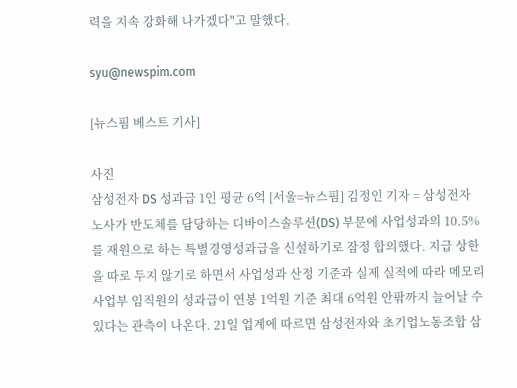력을 지속 강화해 나가겠다"고 말했다.

syu@newspim.com

[뉴스핌 베스트 기사]

사진
삼성전자 DS 성과급 1인 평균 6억 [서울=뉴스핌] 김정인 기자 = 삼성전자 노사가 반도체를 담당하는 디바이스솔루션(DS) 부문에 사업성과의 10.5%를 재원으로 하는 특별경영성과급을 신설하기로 잠정 합의했다. 지급 상한을 따로 두지 않기로 하면서 사업성과 산정 기준과 실제 실적에 따라 메모리사업부 임직원의 성과급이 연봉 1억원 기준 최대 6억원 안팎까지 늘어날 수 있다는 관측이 나온다. 21일 업계에 따르면 삼성전자와 초기업노동조합 삼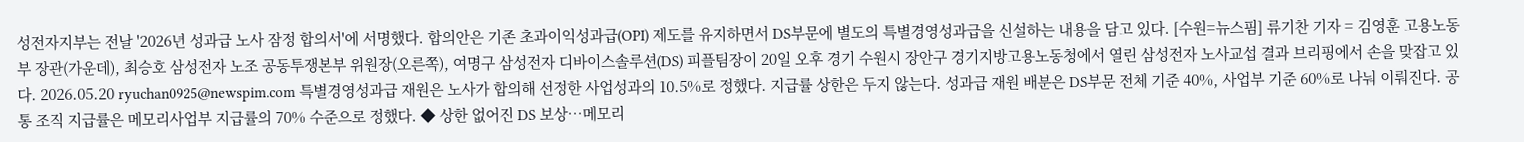성전자지부는 전날 '2026년 성과급 노사 잠정 합의서'에 서명했다. 합의안은 기존 초과이익성과급(OPI) 제도를 유지하면서 DS부문에 별도의 특별경영성과급을 신설하는 내용을 담고 있다. [수원=뉴스핌] 류기찬 기자 = 김영훈 고용노동부 장관(가운데), 최승호 삼성전자 노조 공동투쟁본부 위원장(오른쪽), 여명구 삼성전자 디바이스솔루션(DS) 피플팀장이 20일 오후 경기 수원시 장안구 경기지방고용노동청에서 열린 삼성전자 노사교섭 결과 브리핑에서 손을 맞잡고 있다. 2026.05.20 ryuchan0925@newspim.com 특별경영성과급 재원은 노사가 합의해 선정한 사업성과의 10.5%로 정했다. 지급률 상한은 두지 않는다. 성과급 재원 배분은 DS부문 전체 기준 40%, 사업부 기준 60%로 나눠 이뤄진다. 공통 조직 지급률은 메모리사업부 지급률의 70% 수준으로 정했다. ◆ 상한 없어진 DS 보상…메모리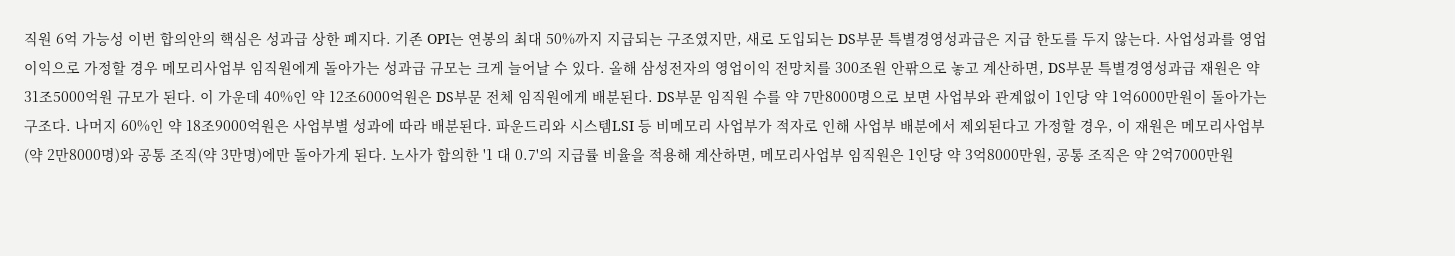직원 6억 가능성 이번 합의안의 핵심은 성과급 상한 폐지다. 기존 OPI는 연봉의 최대 50%까지 지급되는 구조였지만, 새로 도입되는 DS부문 특별경영성과급은 지급 한도를 두지 않는다. 사업성과를 영업이익으로 가정할 경우 메모리사업부 임직원에게 돌아가는 성과급 규모는 크게 늘어날 수 있다. 올해 삼성전자의 영업이익 전망치를 300조원 안팎으로 놓고 계산하면, DS부문 특별경영성과급 재원은 약 31조5000억원 규모가 된다. 이 가운데 40%인 약 12조6000억원은 DS부문 전체 임직원에게 배분된다. DS부문 임직원 수를 약 7만8000명으로 보면 사업부와 관계없이 1인당 약 1억6000만원이 돌아가는 구조다. 나머지 60%인 약 18조9000억원은 사업부별 성과에 따라 배분된다. 파운드리와 시스템LSI 등 비메모리 사업부가 적자로 인해 사업부 배분에서 제외된다고 가정할 경우, 이 재원은 메모리사업부(약 2만8000명)와 공통 조직(약 3만명)에만 돌아가게 된다. 노사가 합의한 '1 대 0.7'의 지급률 비율을 적용해 계산하면, 메모리사업부 임직원은 1인당 약 3억8000만원, 공통 조직은 약 2억7000만원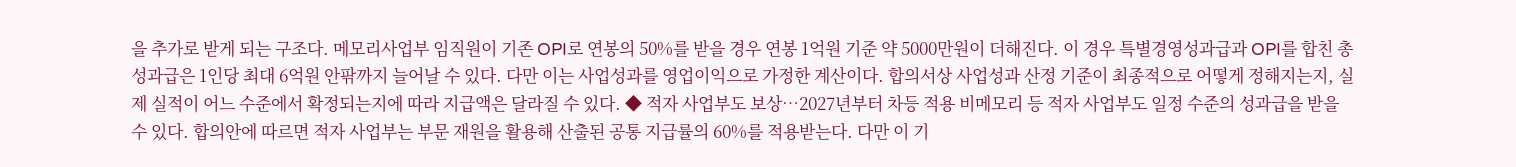을 추가로 받게 되는 구조다. 메모리사업부 임직원이 기존 OPI로 연봉의 50%를 받을 경우 연봉 1억원 기준 약 5000만원이 더해진다. 이 경우 특별경영성과급과 OPI를 합친 총 성과급은 1인당 최대 6억원 안팎까지 늘어날 수 있다. 다만 이는 사업성과를 영업이익으로 가정한 계산이다. 합의서상 사업성과 산정 기준이 최종적으로 어떻게 정해지는지, 실제 실적이 어느 수준에서 확정되는지에 따라 지급액은 달라질 수 있다. ◆ 적자 사업부도 보상…2027년부터 차등 적용 비메모리 등 적자 사업부도 일정 수준의 성과급을 받을 수 있다. 합의안에 따르면 적자 사업부는 부문 재원을 활용해 산출된 공통 지급률의 60%를 적용받는다. 다만 이 기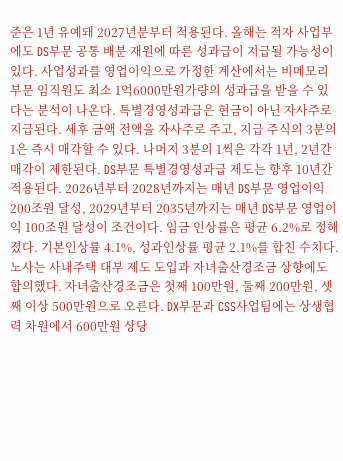준은 1년 유예돼 2027년분부터 적용된다. 올해는 적자 사업부에도 DS부문 공통 배분 재원에 따른 성과급이 지급될 가능성이 있다. 사업성과를 영업이익으로 가정한 계산에서는 비메모리 부문 임직원도 최소 1억6000만원가량의 성과급을 받을 수 있다는 분석이 나온다. 특별경영성과급은 현금이 아닌 자사주로 지급된다. 세후 금액 전액을 자사주로 주고, 지급 주식의 3분의 1은 즉시 매각할 수 있다. 나머지 3분의 1씩은 각각 1년, 2년간 매각이 제한된다. DS부문 특별경영성과급 제도는 향후 10년간 적용된다. 2026년부터 2028년까지는 매년 DS부문 영업이익 200조원 달성, 2029년부터 2035년까지는 매년 DS부문 영업이익 100조원 달성이 조건이다. 임금 인상률은 평균 6.2%로 정해졌다. 기본인상률 4.1%, 성과인상률 평균 2.1%를 합친 수치다. 노사는 사내주택 대부 제도 도입과 자녀출산경조금 상향에도 합의했다. 자녀출산경조금은 첫째 100만원, 둘째 200만원, 셋째 이상 500만원으로 오른다. DX부문과 CSS사업팀에는 상생협력 차원에서 600만원 상당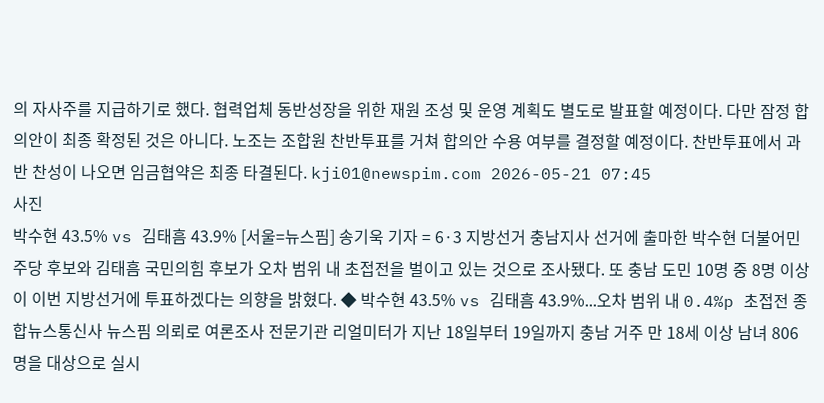의 자사주를 지급하기로 했다. 협력업체 동반성장을 위한 재원 조성 및 운영 계획도 별도로 발표할 예정이다. 다만 잠정 합의안이 최종 확정된 것은 아니다. 노조는 조합원 찬반투표를 거쳐 합의안 수용 여부를 결정할 예정이다. 찬반투표에서 과반 찬성이 나오면 임금협약은 최종 타결된다. kji01@newspim.com 2026-05-21 07:45
사진
박수현 43.5% vs 김태흠 43.9% [서울=뉴스핌] 송기욱 기자 = 6·3 지방선거 충남지사 선거에 출마한 박수현 더불어민주당 후보와 김태흠 국민의힘 후보가 오차 범위 내 초접전을 벌이고 있는 것으로 조사됐다. 또 충남 도민 10명 중 8명 이상이 이번 지방선거에 투표하겠다는 의향을 밝혔다. ◆ 박수현 43.5% vs 김태흠 43.9%...오차 범위 내 0.4%p 초접전 종합뉴스통신사 뉴스핌 의뢰로 여론조사 전문기관 리얼미터가 지난 18일부터 19일까지 충남 거주 만 18세 이상 남녀 806명을 대상으로 실시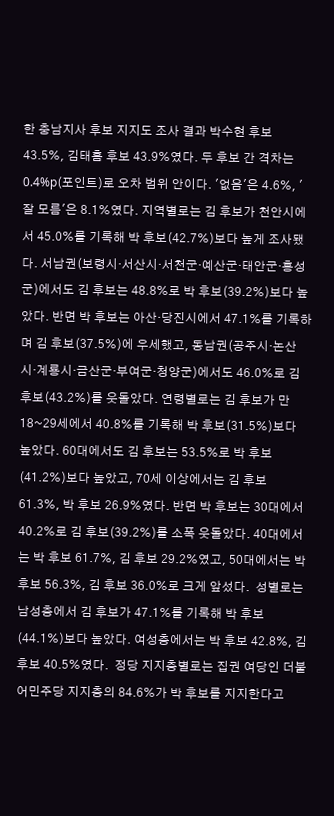한 충남지사 후보 지지도 조사 결과 박수현 후보 43.5%, 김태흠 후보 43.9%였다. 두 후보 간 격차는 0.4%p(포인트)로 오차 범위 안이다. '없음'은 4.6%, '잘 모름'은 8.1%였다. 지역별로는 김 후보가 천안시에서 45.0%를 기록해 박 후보(42.7%)보다 높게 조사됐다. 서남권(보령시·서산시·서천군·예산군·태안군·홍성군)에서도 김 후보는 48.8%로 박 후보(39.2%)보다 높았다. 반면 박 후보는 아산·당진시에서 47.1%를 기록하며 김 후보(37.5%)에 우세했고, 동남권(공주시·논산시·계룡시·금산군·부여군·청양군)에서도 46.0%로 김 후보(43.2%)를 웃돌았다. 연령별로는 김 후보가 만 18~29세에서 40.8%를 기록해 박 후보(31.5%)보다 높았다. 60대에서도 김 후보는 53.5%로 박 후보(41.2%)보다 높았고, 70세 이상에서는 김 후보 61.3%, 박 후보 26.9%였다. 반면 박 후보는 30대에서 40.2%로 김 후보(39.2%)를 소폭 웃돌았다. 40대에서는 박 후보 61.7%, 김 후보 29.2%였고, 50대에서는 박 후보 56.3%, 김 후보 36.0%로 크게 앞섰다.  성별로는 남성층에서 김 후보가 47.1%를 기록해 박 후보(44.1%)보다 높았다. 여성층에서는 박 후보 42.8%, 김 후보 40.5%였다.  정당 지지층별로는 집권 여당인 더불어민주당 지지층의 84.6%가 박 후보를 지지한다고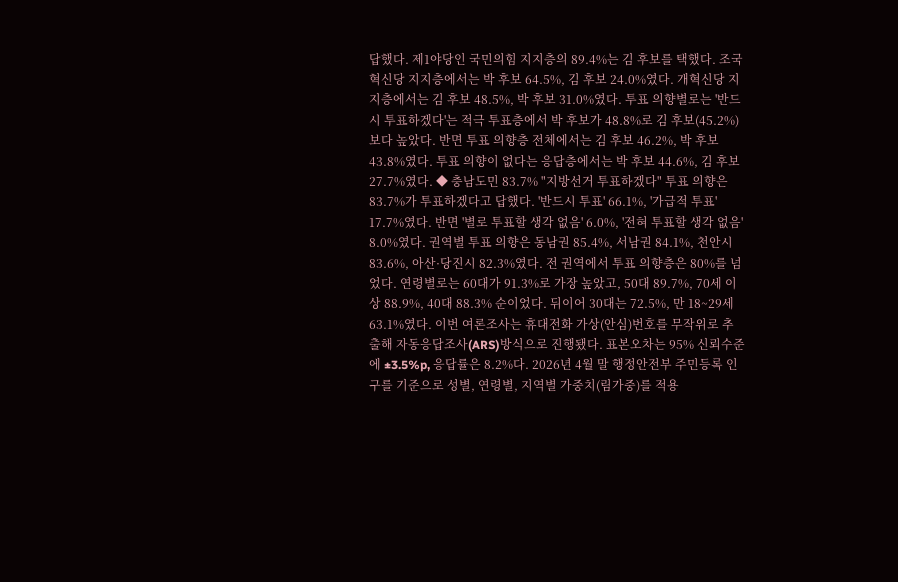답했다. 제1야당인 국민의힘 지지층의 89.4%는 김 후보를 택했다. 조국혁신당 지지층에서는 박 후보 64.5%, 김 후보 24.0%였다. 개혁신당 지지층에서는 김 후보 48.5%, 박 후보 31.0%였다. 투표 의향별로는 '반드시 투표하겠다'는 적극 투표층에서 박 후보가 48.8%로 김 후보(45.2%)보다 높았다. 반면 투표 의향층 전체에서는 김 후보 46.2%, 박 후보 43.8%였다. 투표 의향이 없다는 응답층에서는 박 후보 44.6%, 김 후보 27.7%였다. ◆ 충남도민 83.7% "지방선거 투표하겠다" 투표 의향은 83.7%가 투표하겠다고 답했다. '반드시 투표' 66.1%, '가급적 투표' 17.7%였다. 반면 '별로 투표할 생각 없음' 6.0%, '전혀 투표할 생각 없음' 8.0%였다. 권역별 투표 의향은 동남권 85.4%, 서남권 84.1%, 천안시 83.6%, 아산·당진시 82.3%였다. 전 권역에서 투표 의향층은 80%를 넘었다. 연령별로는 60대가 91.3%로 가장 높았고, 50대 89.7%, 70세 이상 88.9%, 40대 88.3% 순이었다. 뒤이어 30대는 72.5%, 만 18~29세 63.1%였다. 이번 여론조사는 휴대전화 가상(안심)번호를 무작위로 추출해 자동응답조사(ARS)방식으로 진행됐다. 표본오차는 95% 신뢰수준에 ±3.5%p, 응답률은 8.2%다. 2026년 4월 말 행정안전부 주민등록 인구를 기준으로 성별, 연령별, 지역별 가중치(림가중)를 적용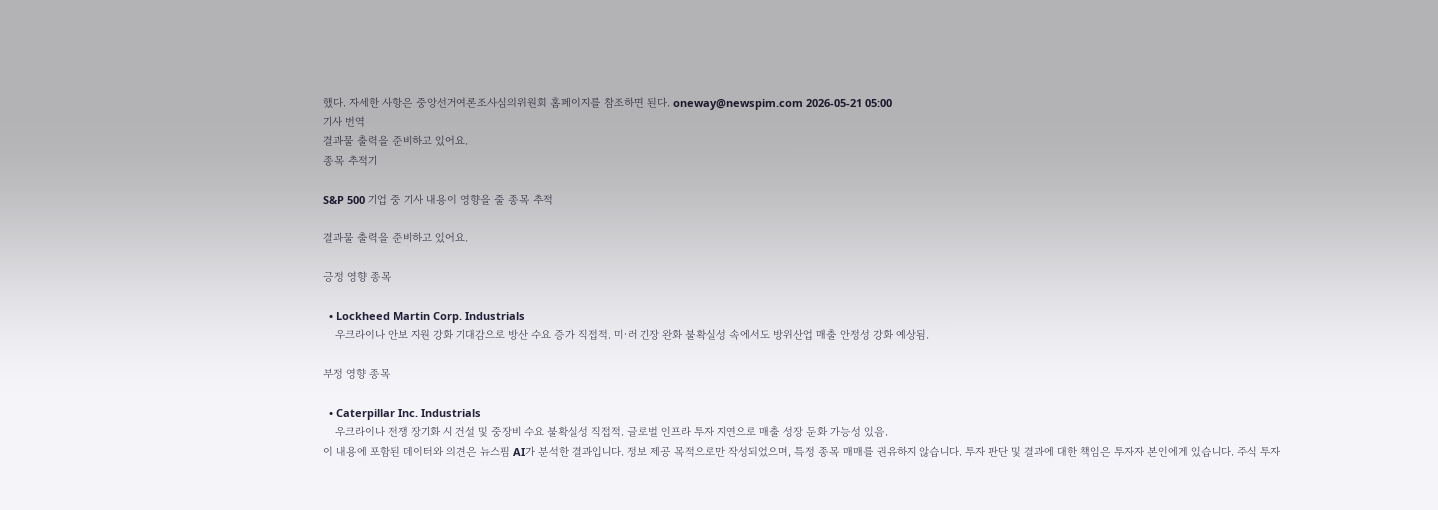했다. 자세한 사항은 중앙선거여론조사심의위원회 홈페이지를 참조하면 된다. oneway@newspim.com 2026-05-21 05:00
기사 번역
결과물 출력을 준비하고 있어요.
종목 추적기

S&P 500 기업 중 기사 내용이 영향을 줄 종목 추적

결과물 출력을 준비하고 있어요.

긍정 영향 종목

  • Lockheed Martin Corp. Industrials
    우크라이나 안보 지원 강화 기대감으로 방산 수요 증가 직접적. 미·러 긴장 완화 불확실성 속에서도 방위산업 매출 안정성 강화 예상됨.

부정 영향 종목

  • Caterpillar Inc. Industrials
    우크라이나 전쟁 장기화 시 건설 및 중장비 수요 불확실성 직접적. 글로벌 인프라 투자 지연으로 매출 성장 둔화 가능성 있음.
이 내용에 포함된 데이터와 의견은 뉴스핌 AI가 분석한 결과입니다. 정보 제공 목적으로만 작성되었으며, 특정 종목 매매를 권유하지 않습니다. 투자 판단 및 결과에 대한 책임은 투자자 본인에게 있습니다. 주식 투자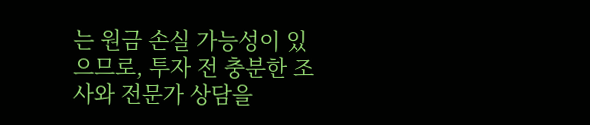는 원금 손실 가능성이 있으므로, 투자 전 충분한 조사와 전문가 상담을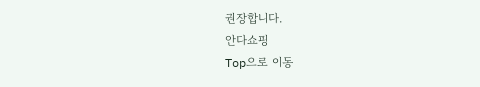권장합니다.
안다쇼핑
Top으로 이동